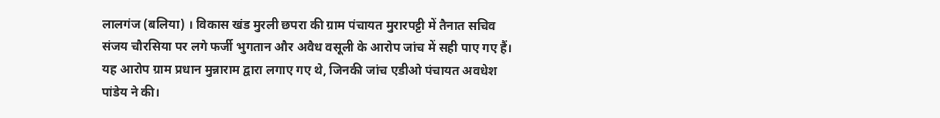लालगंज (बलिया) । विकास खंड मुरली छपरा की ग्राम पंचायत मुरारपट्टी में तैनात सचिव संजय चौरसिया पर लगे फर्जी भुगतान और अवैध वसूली के आरोप जांच में सही पाए गए हैं। यह आरोप ग्राम प्रधान मुन्नाराम द्वारा लगाए गए थे, जिनकी जांच एडीओ पंचायत अवधेश पांडेय ने की।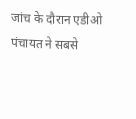जांच के दौरान एडीओ पंचायत ने सबसे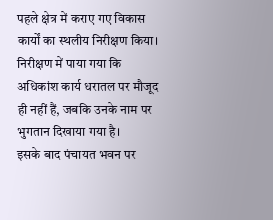पहले क्षेत्र में कराए गए विकास कार्यों का स्थलीय निरीक्षण किया। निरीक्षण में पाया गया कि अधिकांश कार्य धरातल पर मौजूद ही नहीं हैं, जबकि उनके नाम पर भुगतान दिखाया गया है।
इसके बाद पंचायत भवन पर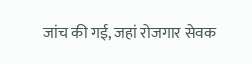जांच की गई, जहां रोजगार सेवक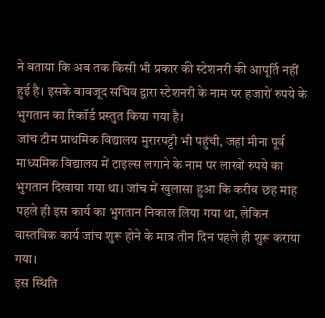ने बताया कि अब तक किसी भी प्रकार की स्टेशनरी की आपूर्ति नहीं हुई है। इसके बावजूद सचिव द्वारा स्टेशनरी के नाम पर हजारों रुपये के भुगतान का रिकॉर्ड प्रस्तुत किया गया है।
जांच टीम प्राथमिक विद्यालय मुरारपट्टी भी पहुंची, जहां मीना पूर्व माध्यमिक विद्यालय में टाइल्स लगाने के नाम पर लाखों रुपये का भुगतान दिखाया गया था। जांच में खुलासा हुआ कि करीब छह माह पहले ही इस कार्य का भुगतान निकाल लिया गया था, लेकिन वास्तविक कार्य जांच शुरू होने के मात्र तीन दिन पहले ही शुरू कराया गया।
इस स्थिति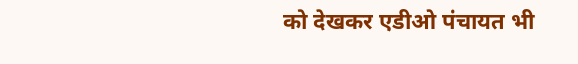को देखकर एडीओ पंचायत भी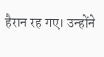हैरान रह गए। उन्होंने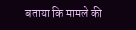बताया कि मामले की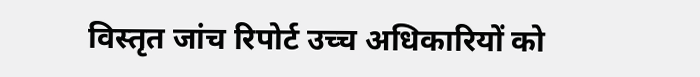विस्तृत जांच रिपोर्ट उच्च अधिकारियों को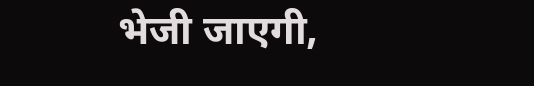भेजी जाएगी,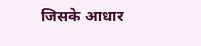जिसके आधार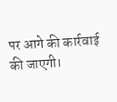पर आगे की कार्रवाई की जाएगी।